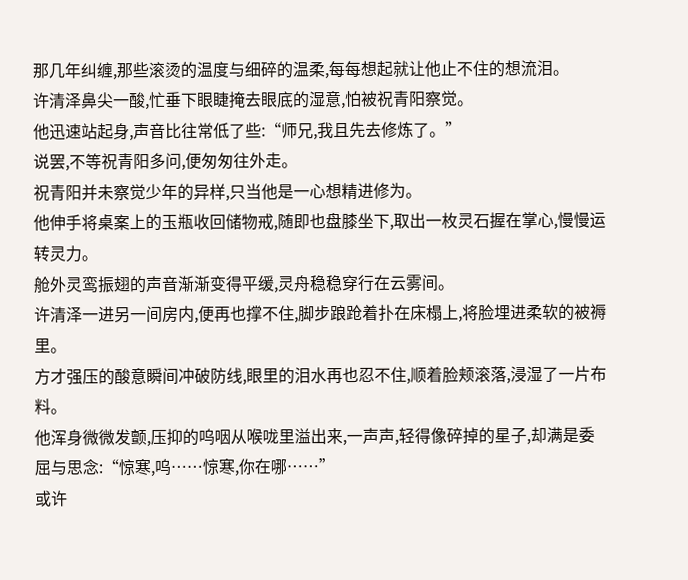那几年纠缠,那些滚烫的温度与细碎的温柔,每每想起就让他止不住的想流泪。
许清泽鼻尖一酸,忙垂下眼睫掩去眼底的湿意,怕被祝青阳察觉。
他迅速站起身,声音比往常低了些:“师兄,我且先去修炼了。”
说罢,不等祝青阳多问,便匆匆往外走。
祝青阳并未察觉少年的异样,只当他是一心想精进修为。
他伸手将桌案上的玉瓶收回储物戒,随即也盘膝坐下,取出一枚灵石握在掌心,慢慢运转灵力。
舱外灵鸾振翅的声音渐渐变得平缓,灵舟稳稳穿行在云雾间。
许清泽一进另一间房内,便再也撑不住,脚步踉跄着扑在床榻上,将脸埋进柔软的被褥里。
方才强压的酸意瞬间冲破防线,眼里的泪水再也忍不住,顺着脸颊滚落,浸湿了一片布料。
他浑身微微发颤,压抑的呜咽从喉咙里溢出来,一声声,轻得像碎掉的星子,却满是委屈与思念:“惊寒,呜……惊寒,你在哪……”
或许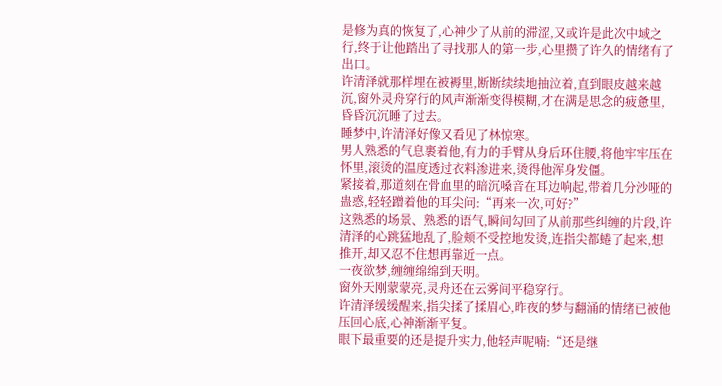是修为真的恢复了,心神少了从前的滞涩,又或许是此次中域之行,终于让他踏出了寻找那人的第一步,心里攒了许久的情绪有了出口。
许清泽就那样埋在被褥里,断断续续地抽泣着,直到眼皮越来越沉,窗外灵舟穿行的风声渐渐变得模糊,才在满是思念的疲惫里,昏昏沉沉睡了过去。
睡梦中,许清泽好像又看见了林惊寒。
男人熟悉的气息裹着他,有力的手臂从身后环住腰,将他牢牢压在怀里,滚烫的温度透过衣料渗进来,烫得他浑身发僵。
紧接着,那道刻在骨血里的暗沉嗓音在耳边响起,带着几分沙哑的蛊惑,轻轻蹭着他的耳尖问:“再来一次,可好?”
这熟悉的场景、熟悉的语气,瞬间勾回了从前那些纠缠的片段,许清泽的心跳猛地乱了,脸颊不受控地发烫,连指尖都蜷了起来,想推开,却又忍不住想再靠近一点。
一夜欲梦,缠缠绵绵到天明。
窗外天刚蒙蒙亮,灵舟还在云雾间平稳穿行。
许清泽缓缓醒来,指尖揉了揉眉心,昨夜的梦与翻涌的情绪已被他压回心底,心神渐渐平复。
眼下最重要的还是提升实力,他轻声呢喃:“还是继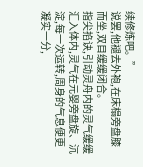续修炼吧。”
说罢,他褪去外袍,在床榻旁盘膝而坐,双目缓缓闭合。
指尖掐诀,引动灵舟内的灵气缓缓汇入体内,灵气在元婴旁盘旋、沉淀,每一次运转,周身的气息便更凝实一分,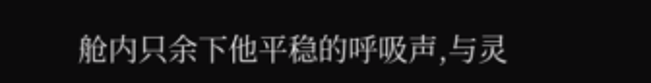舱内只余下他平稳的呼吸声,与灵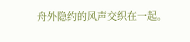舟外隐约的风声交织在一起。